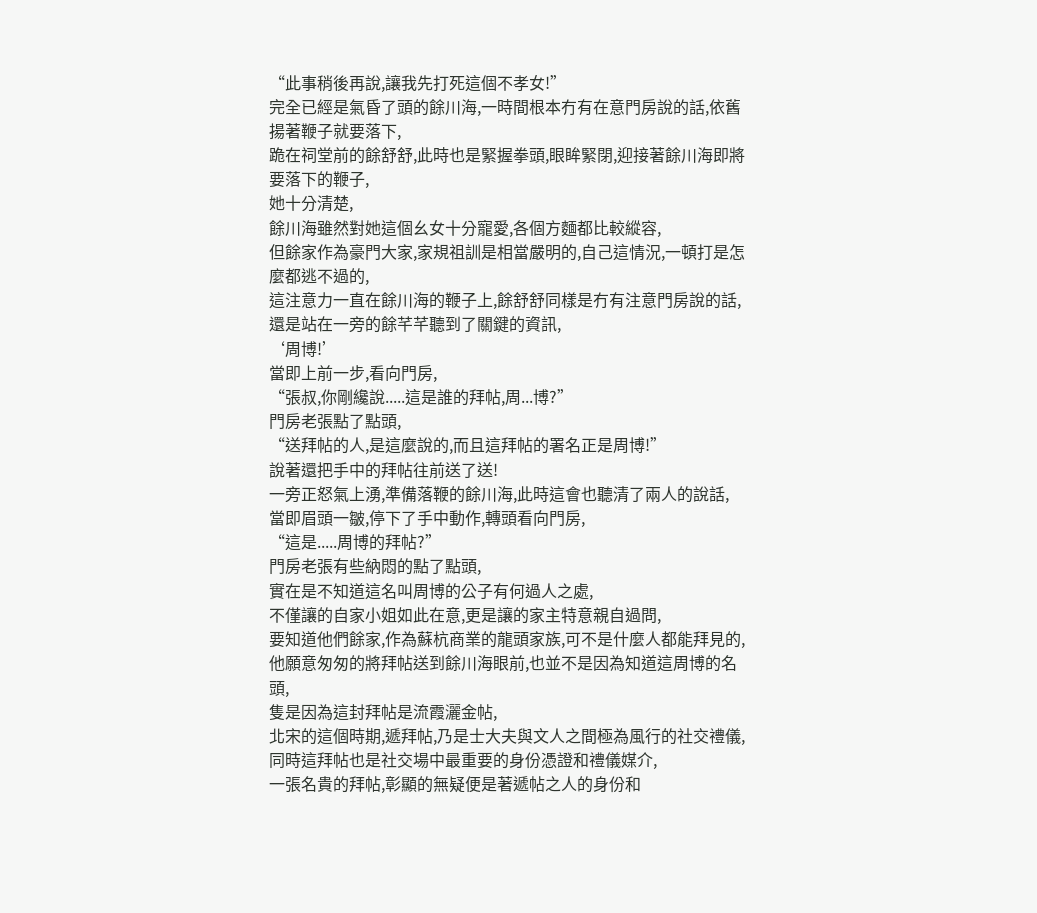“此事稍後再說,讓我先打死這個不孝女!”
完全已經是氣昏了頭的餘川海,一時間根本冇有在意門房說的話,依舊揚著鞭子就要落下,
跪在祠堂前的餘舒舒,此時也是緊握拳頭,眼眸緊閉,迎接著餘川海即將要落下的鞭子,
她十分清楚,
餘川海雖然對她這個幺女十分寵愛,各個方麵都比較縱容,
但餘家作為豪門大家,家規祖訓是相當嚴明的,自己這情況,一頓打是怎麼都逃不過的,
這注意力一直在餘川海的鞭子上,餘舒舒同樣是冇有注意門房說的話,
還是站在一旁的餘芊芊聽到了關鍵的資訊,
‘周博!’
當即上前一步,看向門房,
“張叔,你剛纔說.....這是誰的拜帖,周...博?”
門房老張點了點頭,
“送拜帖的人,是這麼說的,而且這拜帖的署名正是周博!”
說著還把手中的拜帖往前送了送!
一旁正怒氣上湧,準備落鞭的餘川海,此時這會也聽清了兩人的說話,
當即眉頭一皺,停下了手中動作,轉頭看向門房,
“這是.....周博的拜帖?”
門房老張有些納悶的點了點頭,
實在是不知道這名叫周博的公子有何過人之處,
不僅讓的自家小姐如此在意,更是讓的家主特意親自過問,
要知道他們餘家,作為蘇杭商業的龍頭家族,可不是什麼人都能拜見的,
他願意匆匆的將拜帖送到餘川海眼前,也並不是因為知道這周博的名頭,
隻是因為這封拜帖是流霞灑金帖,
北宋的這個時期,遞拜帖,乃是士大夫與文人之間極為風行的社交禮儀,
同時這拜帖也是社交場中最重要的身份憑證和禮儀媒介,
一張名貴的拜帖,彰顯的無疑便是著遞帖之人的身份和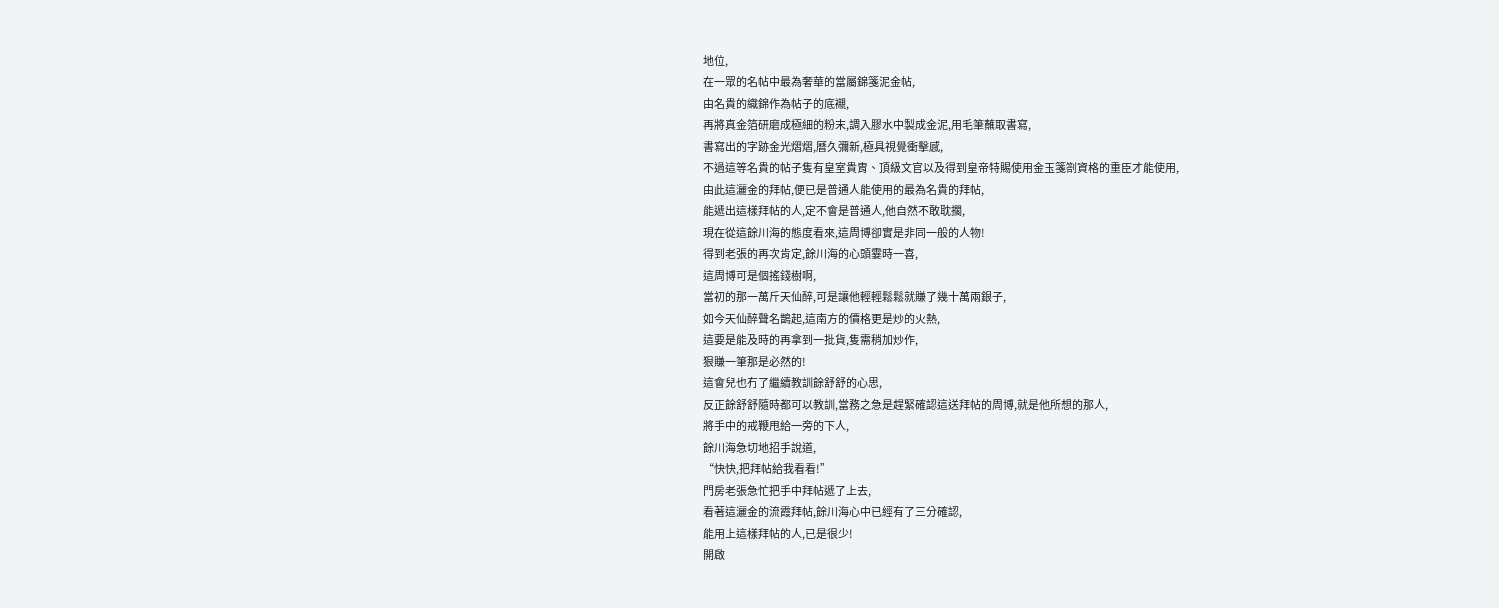地位,
在一眾的名帖中最為奢華的當屬錦箋泥金帖,
由名貴的織錦作為帖子的底襯,
再將真金箔研磨成極細的粉末,調入膠水中製成金泥,用毛筆蘸取書寫,
書寫出的字跡金光熠熠,曆久彌新,極具視覺衝擊感,
不過這等名貴的帖子隻有皇室貴胄、頂級文官以及得到皇帝特賜使用金玉箋劄資格的重臣才能使用,
由此這灑金的拜帖,便已是普通人能使用的最為名貴的拜帖,
能遞出這樣拜帖的人,定不會是普通人,他自然不敢耽擱,
現在從這餘川海的態度看來,這周博卻實是非同一般的人物!
得到老張的再次肯定,餘川海的心頭霎時一喜,
這周博可是個搖錢樹啊,
當初的那一萬斤天仙醉,可是讓他輕輕鬆鬆就賺了幾十萬兩銀子,
如今天仙醉聲名鵲起,這南方的價格更是炒的火熱,
這要是能及時的再拿到一批貨,隻需稍加炒作,
狠賺一筆那是必然的!
這會兒也冇了繼續教訓餘舒舒的心思,
反正餘舒舒隨時都可以教訓,當務之急是趕緊確認這送拜帖的周博,就是他所想的那人,
將手中的戒鞭甩給一旁的下人,
餘川海急切地招手說道,
“快快,把拜帖給我看看!”
門房老張急忙把手中拜帖遞了上去,
看著這灑金的流霞拜帖,餘川海心中已經有了三分確認,
能用上這樣拜帖的人,已是很少!
開啟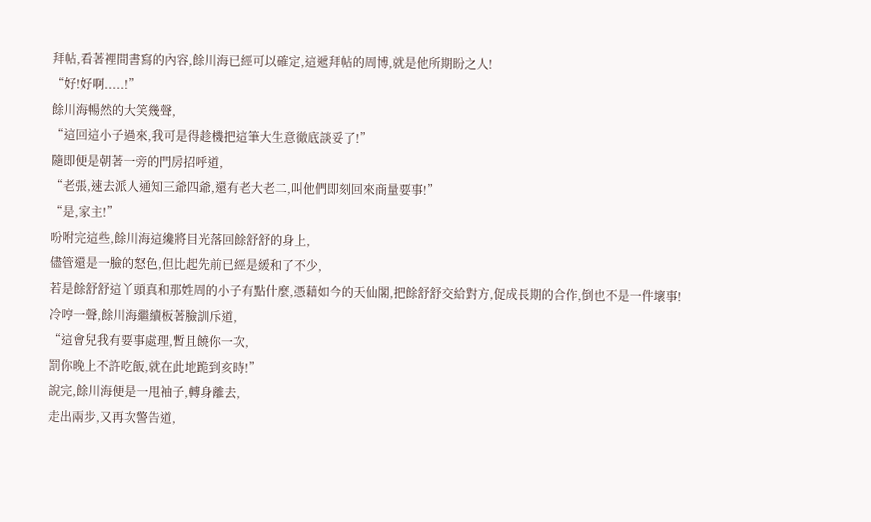拜帖,看著裡間書寫的內容,餘川海已經可以確定,這遞拜帖的周博,就是他所期盼之人!
“好!好啊.....!”
餘川海暢然的大笑幾聲,
“這回這小子過來,我可是得趁機把這筆大生意徹底談妥了!”
隨即便是朝著一旁的門房招呼道,
“老張,速去派人通知三爺四爺,還有老大老二,叫他們即刻回來商量要事!”
“是,家主!”
吩咐完這些,餘川海這纔將目光落回餘舒舒的身上,
儘管還是一臉的怒色,但比起先前已經是緩和了不少,
若是餘舒舒這丫頭真和那姓周的小子有點什麼,憑藉如今的天仙閣,把餘舒舒交給對方,促成長期的合作,倒也不是一件壞事!
冷哼一聲,餘川海繼續板著臉訓斥道,
“這會兒我有要事處理,暫且饒你一次,
罰你晚上不許吃飯,就在此地跪到亥時!”
說完,餘川海便是一甩袖子,轉身離去,
走出兩步,又再次警告道,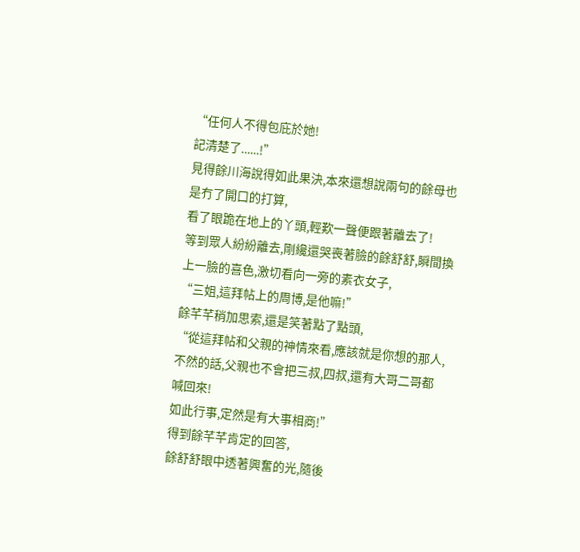“任何人不得包庇於她!
記清楚了......!”
見得餘川海說得如此果決,本來還想說兩句的餘母也是冇了開口的打算,
看了眼跪在地上的丫頭,輕歎一聲便跟著離去了!
等到眾人紛紛離去,剛纔還哭喪著臉的餘舒舒,瞬間換上一臉的喜色,激切看向一旁的素衣女子,
“三姐,這拜帖上的周博,是他嘛!”
餘芊芊稍加思索,還是笑著點了點頭,
“從這拜帖和父親的神情來看,應該就是你想的那人,
不然的話,父親也不會把三叔,四叔,還有大哥二哥都喊回來!
如此行事,定然是有大事相商!”
得到餘芊芊肯定的回答,
餘舒舒眼中透著興奮的光,隨後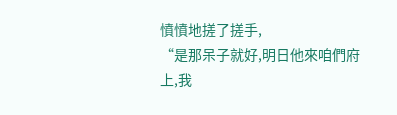憤憤地搓了搓手,
“是那呆子就好,明日他來咱們府上,我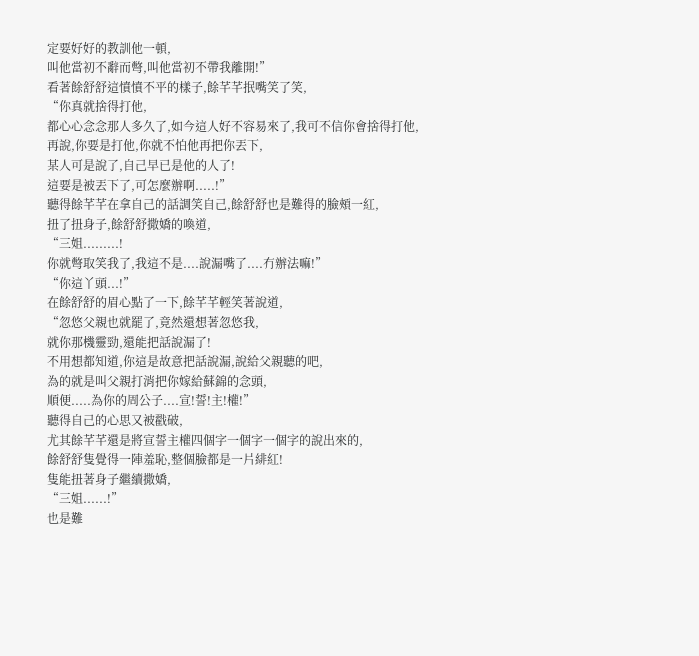定要好好的教訓他一頓,
叫他當初不辭而彆,叫他當初不帶我離開!”
看著餘舒舒這憤憤不平的樣子,餘芊芊抿嘴笑了笑,
“你真就捨得打他,
都心心念念那人多久了,如今這人好不容易來了,我可不信你會捨得打他,
再說,你要是打他,你就不怕他再把你丟下,
某人可是說了,自己早已是他的人了!
這要是被丟下了,可怎麼辦啊.....!”
聽得餘芊芊在拿自己的話調笑自己,餘舒舒也是難得的臉頰一紅,
扭了扭身子,餘舒舒撒嬌的喚道,
“三姐.........!
你就彆取笑我了,我這不是....說漏嘴了....冇辦法嘛!”
“你這丫頭...!”
在餘舒舒的眉心點了一下,餘芊芊輕笑著說道,
“忽悠父親也就罷了,竟然還想著忽悠我,
就你那機靈勁,還能把話說漏了!
不用想都知道,你這是故意把話說漏,說給父親聽的吧,
為的就是叫父親打消把你嫁給蘇錦的念頭,
順便.....為你的周公子....宣!誓!主!權!”
聽得自己的心思又被戳破,
尤其餘芊芊還是將宣誓主權四個字一個字一個字的說出來的,
餘舒舒隻覺得一陣羞恥,整個臉都是一片緋紅!
隻能扭著身子繼續撒嬌,
“三姐......!”
也是難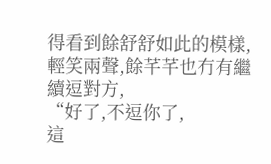得看到餘舒舒如此的模樣,輕笑兩聲,餘芊芊也冇有繼續逗對方,
“好了,不逗你了,
這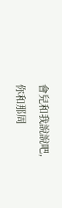會兒和我說說吧,
你和那周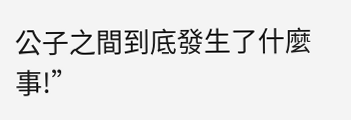公子之間到底發生了什麼事!”